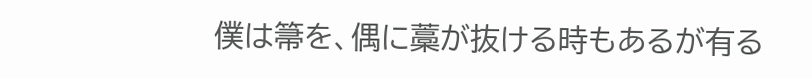僕は箒を、偶に藁が抜ける時もあるが有る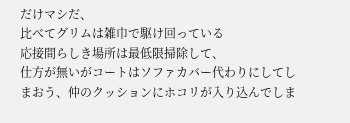だけマシだ、
比べてグリムは雑巾で駆け回っている
応接間らしき場所は最低限掃除して、
仕方が無いがコートはソファカバー代わりにしてしまおう、仲のクッションにホコリが入り込んでしま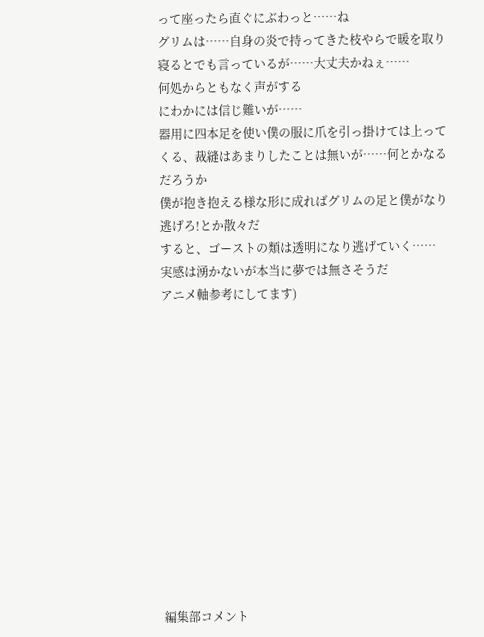って座ったら直ぐにぶわっと……ね
グリムは……自身の炎で持ってきた枝やらで暖を取り寝るとでも言っているが……大丈夫かねぇ……
何処からともなく声がする
にわかには信じ難いが……
器用に四本足を使い僕の服に爪を引っ掛けては上ってくる、裁縫はあまりしたことは無いが……何とかなるだろうか
僕が抱き抱える様な形に成ればグリムの足と僕がなり逃げろ!とか散々だ
すると、ゴーストの類は透明になり逃げていく……
実感は湧かないが本当に夢では無さそうだ
アニメ軸参考にしてます)













編集部コメント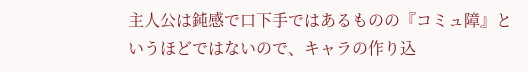主人公は鈍感で口下手ではあるものの『コミュ障』というほどではないので、キャラの作り込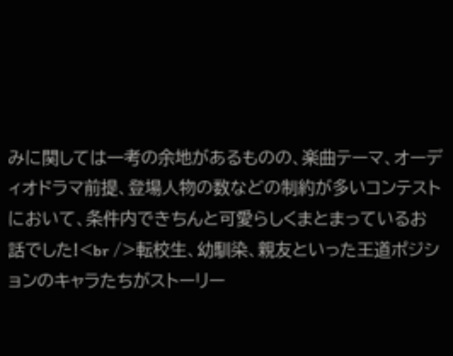みに関しては一考の余地があるものの、楽曲テーマ、オーディオドラマ前提、登場人物の数などの制約が多いコンテストにおいて、条件内できちんと可愛らしくまとまっているお話でした!<br />転校生、幼馴染、親友といった王道ポジションのキャラたちがストーリー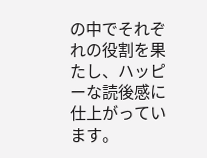の中でそれぞれの役割を果たし、ハッピーな読後感に仕上がっています。